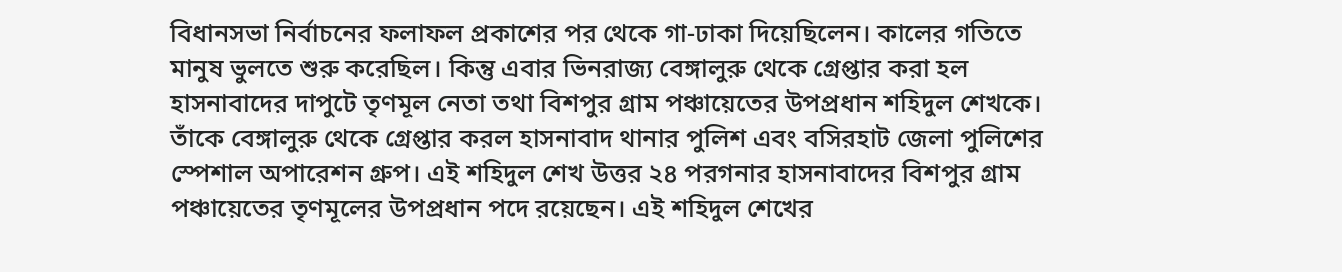বিধানসভা নির্বাচনের ফলাফল প্রকাশের পর থেকে গা-ঢাকা দিয়েছিলেন। কালের গতিতে মানুষ ভুলতে শুরু করেছিল। কিন্তু এবার ভিনরাজ্য বেঙ্গালুরু থেকে গ্রেপ্তার করা হল হাসনাবাদের দাপুটে তৃণমূল নেতা তথা বিশপুর গ্রাম পঞ্চায়েতের উপপ্রধান শহিদুল শেখকে। তাঁকে বেঙ্গালুরু থেকে গ্রেপ্তার করল হাসনাবাদ থানার পুলিশ এবং বসিরহাট জেলা পুলিশের স্পেশাল অপারেশন গ্রুপ। এই শহিদুল শেখ উত্তর ২৪ পরগনার হাসনাবাদের বিশপুর গ্রাম পঞ্চায়েতের তৃণমূলের উপপ্রধান পদে রয়েছেন। এই শহিদুল শেখের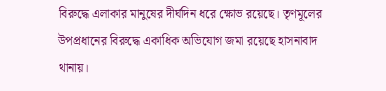বিরুদ্ধে এলাকার মানুষের দীর্ঘদিন ধরে ক্ষোভ রয়েছে। তৃণমূলের উপপ্রধানের বিরুদ্ধে একাধিক অভিযোগ জমা রয়েছে হাসনাবাদ থানায়।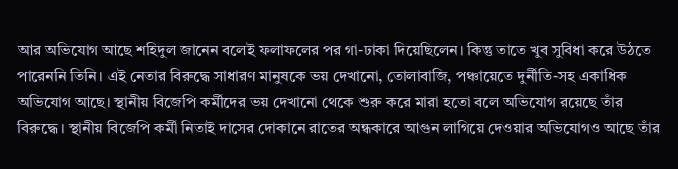আর অভিযোগ আছে শহিদুল জানেন বলেই ফলাফলের পর গা-ঢাকা দিয়েছিলেন। কিন্তু তাতে খুব সুবিধা করে উঠতে পারেননি তিনি। এই নেতার বিরুদ্ধে সাধারণ মানুষকে ভয় দেখানো, তোলাবাজি, পঞ্চায়েতে দুর্নীতি-সহ একাধিক অভিযোগ আছে। স্থানীয় বিজেপি কর্মীদের ভয় দেখানো থেকে শুরু করে মারা হতো বলে অভিযোগ রয়েছে তাঁর বিরুদ্ধে। স্থানীয় বিজেপি কর্মী নিতাই দাসের দোকানে রাতের অন্ধকারে আগুন লাগিয়ে দেওয়ার অভিযোগও আছে তাঁর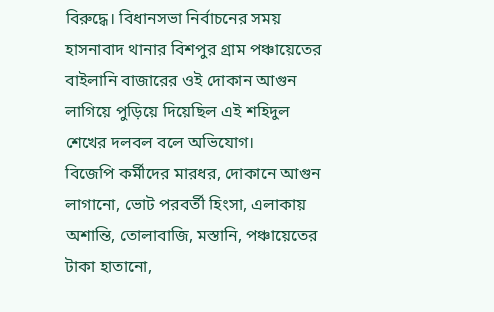বিরুদ্ধে। বিধানসভা নির্বাচনের সময় হাসনাবাদ থানার বিশপুর গ্রাম পঞ্চায়েতের বাইলানি বাজারের ওই দোকান আগুন লাগিয়ে পুড়িয়ে দিয়েছিল এই শহিদুল শেখের দলবল বলে অভিযোগ।
বিজেপি কর্মীদের মারধর, দোকানে আগুন লাগানো, ভোট পরবর্তী হিংসা, এলাকায় অশান্তি, তোলাবাজি, মস্তানি, পঞ্চায়েতের টাকা হাতানো,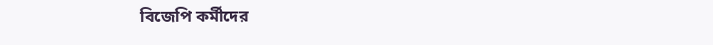বিজেপি কর্মীদের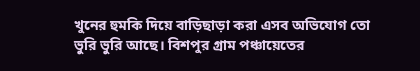খুনের হুমকি দিয়ে বাড়িছাড়া করা এসব অভিযোগ তো ভুরি ভুরি আছে। বিশপুর গ্রাম পঞ্চায়েতের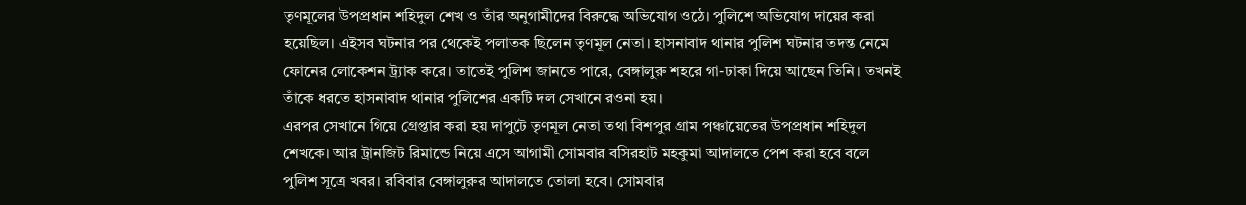তৃণমূলের উপপ্রধান শহিদুল শেখ ও তাঁর অনুগামীদের বিরুদ্ধে অভিযোগ ওঠে। পুলিশে অভিযোগ দায়ের করা হয়েছিল। এইসব ঘটনার পর থেকেই পলাতক ছিলেন তৃণমূল নেতা। হাসনাবাদ থানার পুলিশ ঘটনার তদন্ত নেমে ফোনের লোকেশন ট্র্যাক করে। তাতেই পুলিশ জানতে পারে, বেঙ্গালুরু শহরে গা-ঢাকা দিয়ে আছেন তিনি। তখনই তাঁকে ধরতে হাসনাবাদ থানার পুলিশের একটি দল সেখানে রওনা হয়।
এরপর সেখানে গিয়ে গ্রেপ্তার করা হয় দাপুটে তৃণমূল নেতা তথা বিশপুর গ্রাম পঞ্চায়েতের উপপ্রধান শহিদুল শেখকে। আর ট্রানজিট রিমান্ডে নিয়ে এসে আগামী সোমবার বসিরহাট মহকুমা আদালতে পেশ করা হবে বলে পুলিশ সূত্রে খবর। রবিবার বেঙ্গালুরুর আদালতে তোলা হবে। সোমবার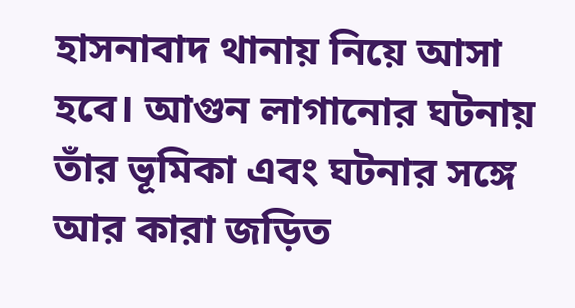হাসনাবাদ থানায় নিয়ে আসা হবে। আগুন লাগানোর ঘটনায় তাঁর ভূমিকা এবং ঘটনার সঙ্গে আর কারা জড়িত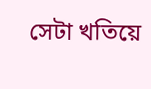সেটা খতিয়ে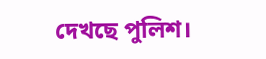দেখছে পুলিশ।